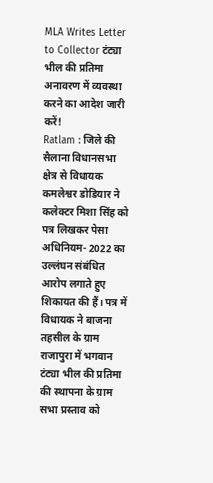MLA Writes Letter to Collector टंट्या भील की प्रतिमा अनावरण में व्यवस्था करने का आदेश जारी करें!
Ratlam : जिले की सैलाना विधानसभा क्षेत्र से विधायक कमलेश्वर डोडियार ने कलेक्टर मिशा सिंह को पत्र लिखकर पेसा अधिनियम- 2022 का उल्लंघन संबंधित आरोप लगाते हुए शिकायत की हैं। पत्र में विधायक ने बाजना तहसील के ग्राम राजापुरा में भगवान टंट्या भील की प्रतिमा की स्थापना के ग्राम सभा प्रस्ताव को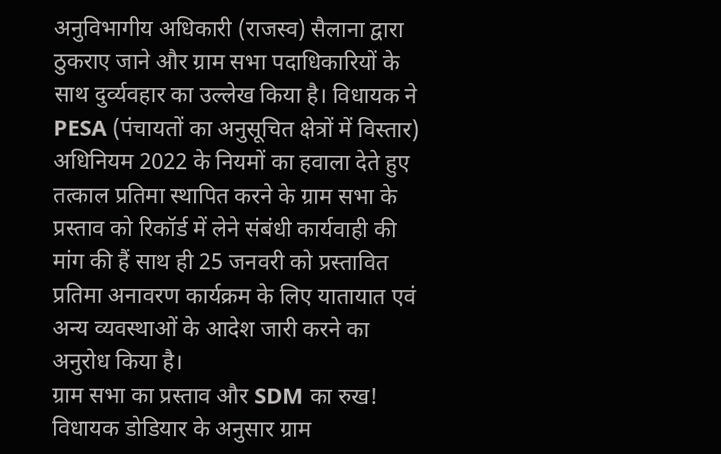अनुविभागीय अधिकारी (राजस्व) सैलाना द्वारा ठुकराए जाने और ग्राम सभा पदाधिकारियों के साथ दुर्व्यवहार का उल्लेख किया है। विधायक ने PESA (पंचायतों का अनुसूचित क्षेत्रों में विस्तार) अधिनियम 2022 के नियमों का हवाला देते हुए तत्काल प्रतिमा स्थापित करने के ग्राम सभा के प्रस्ताव को रिकॉर्ड में लेने संबंधी कार्यवाही की मांग की हैं साथ ही 25 जनवरी को प्रस्तावित प्रतिमा अनावरण कार्यक्रम के लिए यातायात एवं अन्य व्यवस्थाओं के आदेश जारी करने का अनुरोध किया है।
ग्राम सभा का प्रस्ताव और SDM का रुख!
विधायक डोडियार के अनुसार ग्राम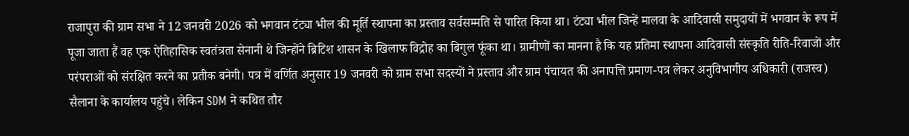राजापुरा की ग्राम सभा ने 12 जनवरी 2026 को भगवान टंट्या भील की मूर्ति स्थापना का प्रस्ताव सर्वसम्मति से पारित किया था। टंट्या भील जिन्हें मालवा के आदिवासी समुदायों में भगवान के रूप में पूजा जाता हैं वह एक ऐतिहासिक स्वतंत्रता सेनानी थे जिन्होंने ब्रिटिश शासन के खिलाफ विद्रोह का बिगुल फूंका था। ग्रामीणों का मानना है कि यह प्रतिमा स्थापना आदिवासी संस्कृति रीति-रिवाजों और परंपराओं को संरक्षित करने का प्रतीक बनेगी। पत्र में वर्णित अनुसार 19 जनवरी को ग्राम सभा सदस्यों ने प्रस्ताव और ग्राम पंचायत की अनापत्ति प्रमाण-पत्र लेकर अनुविभागीय अधिकारी (राजस्व) सैलाना के कार्यालय पहुंचे। लेकिन SDM ने कथित तौर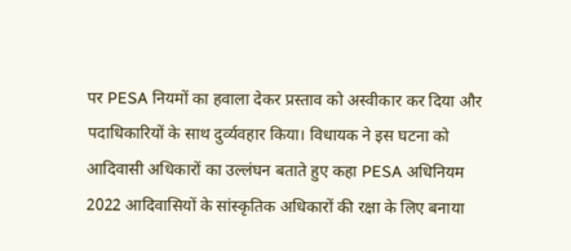पर PESA नियमों का हवाला देकर प्रस्ताव को अस्वीकार कर दिया और पदाधिकारियों के साथ दुर्व्यवहार किया। विधायक ने इस घटना को आदिवासी अधिकारों का उल्लंघन बताते हुए कहा PESA अधिनियम 2022 आदिवासियों के सांस्कृतिक अधिकारों की रक्षा के लिए बनाया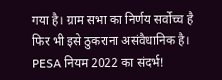गया है। ग्राम सभा का निर्णय सर्वोच्च है फिर भी इसे ठुकराना असंवैधानिक है।
PESA नियम 2022 का संदर्भ!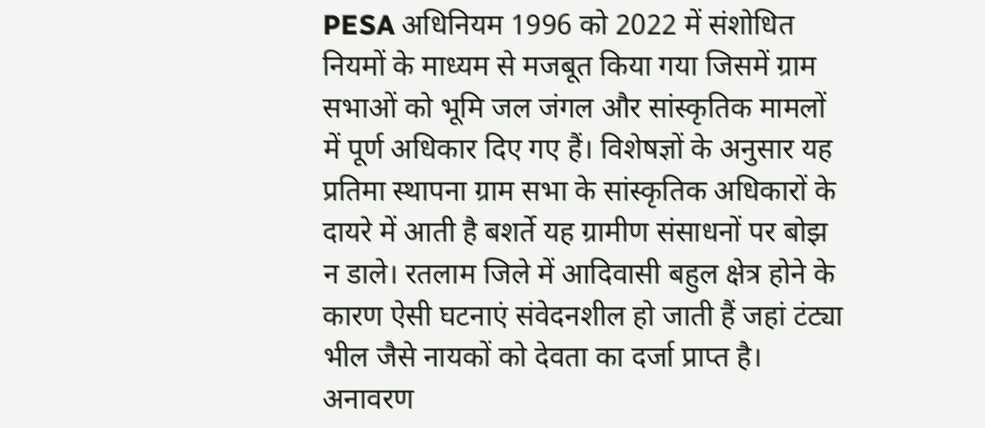PESA अधिनियम 1996 को 2022 में संशोधित नियमों के माध्यम से मजबूत किया गया जिसमें ग्राम सभाओं को भूमि जल जंगल और सांस्कृतिक मामलों में पूर्ण अधिकार दिए गए हैं। विशेषज्ञों के अनुसार यह प्रतिमा स्थापना ग्राम सभा के सांस्कृतिक अधिकारों के दायरे में आती है बशर्ते यह ग्रामीण संसाधनों पर बोझ न डाले। रतलाम जिले में आदिवासी बहुल क्षेत्र होने के कारण ऐसी घटनाएं संवेदनशील हो जाती हैं जहां टंट्या भील जैसे नायकों को देवता का दर्जा प्राप्त है।
अनावरण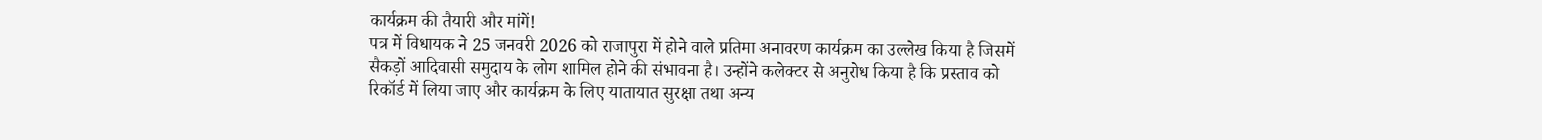कार्यक्रम की तैयारी और मांगें!
पत्र में विधायक ने 25 जनवरी 2026 को राजापुरा में होने वाले प्रतिमा अनावरण कार्यक्रम का उल्लेख किया है जिसमें सैकड़ों आदिवासी समुदाय के लोग शामिल होने की संभावना है। उन्होंने कलेक्टर से अनुरोध किया है कि प्रस्ताव को रिकॉर्ड में लिया जाए और कार्यक्रम के लिए यातायात सुरक्षा तथा अन्य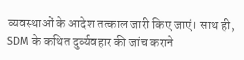व्यवस्थाओं के आदेश तत्काल जारी किए जाएं। साथ ही, SDM के कथित दुर्व्यवहार की जांच कराने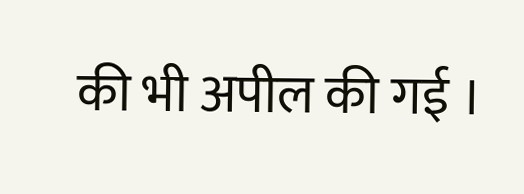की भी अपील की गई ।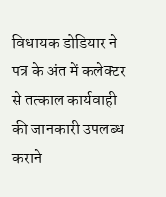विधायक डोडियार ने पत्र के अंत में कलेक्टर से तत्काल कार्यवाही की जानकारी उपलब्ध कराने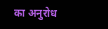का अनुरोध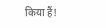किया हैं!